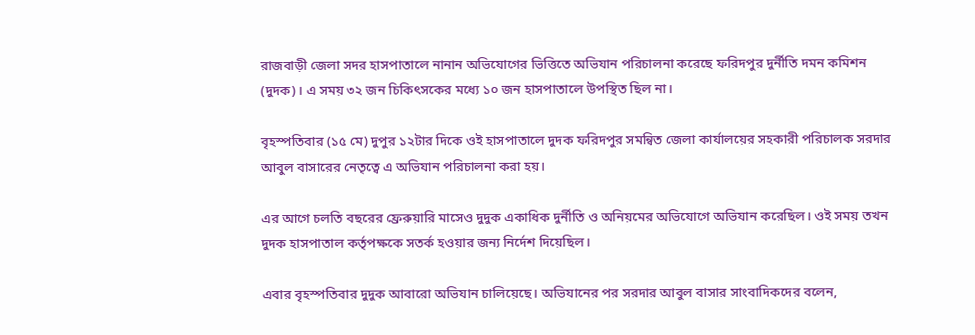রাজবাড়ী জেলা সদর হাসপাতালে নানান অভিযোগের ভিত্তিতে অভিযান পরিচালনা করেছে ফরিদপুর দুর্নীতি দমন কমিশন (দুদক)। এ সময় ৩২ জন চিকিৎসকের মধ্যে ১০ জন হাসপাতালে উপস্থিত ছিল না।

বৃহস্পতিবার (১৫ মে) দুপুর ১২টার দিকে ওই হাসপাতালে দুদক ফরিদপুর সমন্বিত জেলা কার্যালয়ের সহকারী পরিচালক সরদার আবুল বাসারের নেতৃত্বে এ অভিযান পরিচালনা করা হয়।

এর আগে চলতি বছরের ফ্রেরুয়ারি মাসেও দুদুক একাধিক দুর্নীতি ও অনিয়মের অভিযোগে অভিযান করেছিল। ওই সময় তখন দুদক হাসপাতাল কর্তৃপক্ষকে সতর্ক হওয়ার জন্য নির্দেশ দিয়েছিল।

এবার বৃহস্পতিবার দুদুক আবারো অভিযান চালিয়েছে। অভিযানের পর সরদার আবুল বাসার সাংবাদিকদের বলেন,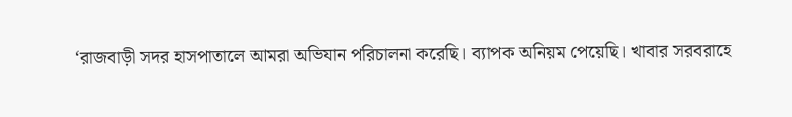‘রাজবাড়ী সদর হাসপাতালে আমরা অভিযান পরিচালনা করেছি। ব্যাপক অনিয়ম পেয়েছি। খাবার সরবরাহে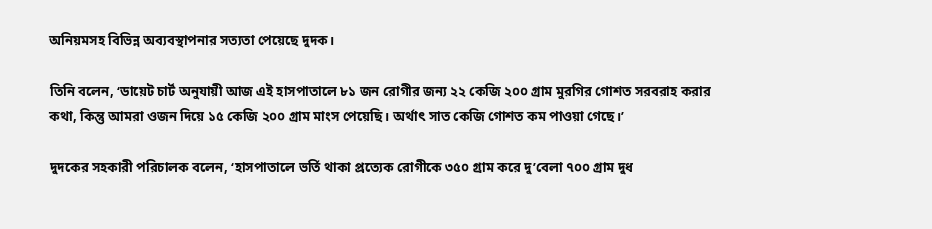অনিয়মসহ বিভিন্ন অব্যবস্থাপনার সত্যতা পেয়েছে দুদক।

তিনি বলেন, ‘ডায়েট চার্ট অনুযায়ী আজ এই হাসপাতালে ৮১ জন রোগীর জন্য ২২ কেজি ২০০ গ্রাম মুরগির গোশত সরবরাহ করার কথা, কিন্তু আমরা ওজন দিয়ে ১৫ কেজি ২০০ গ্রাম মাংস পেয়েছি। অর্থাৎ সাত কেজি গোশত কম পাওয়া গেছে।’

দুদকের সহকারী পরিচালক বলেন, ‘হাসপাতালে ভর্তি থাকা প্রত্যেক রোগীকে ৩৫০ গ্রাম করে দু’বেলা ৭০০ গ্রাম দুধ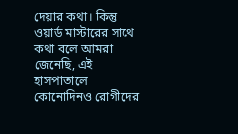দেয়ার কথা। কিন্তু ওয়ার্ড মাস্টারের সাথে কথা বলে আমরা জেনেছি, এই হাসপাতালে কোনোদিনও রোগীদের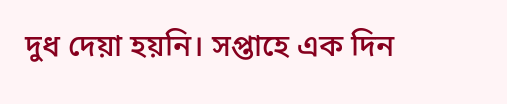দুধ দেয়া হয়নি। সপ্তাহে এক দিন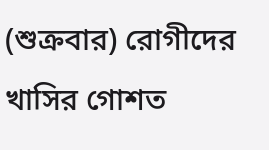(শুক্রবার) রোগীদের খাসির গোশত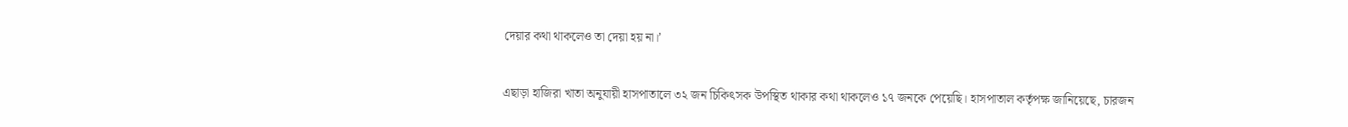দেয়ার কথা থাকলেও তা দেয়া হয় না।’

এছাড়া হাজিরা খাতা অনুযায়ী হাসপাতালে ৩২ জন চিকিৎসক উপস্থিত থাকার কথা থাকলেও ১৭ জনকে পেয়েছি। হাসপাতাল কর্তৃপক্ষ জানিয়েছে, চারজন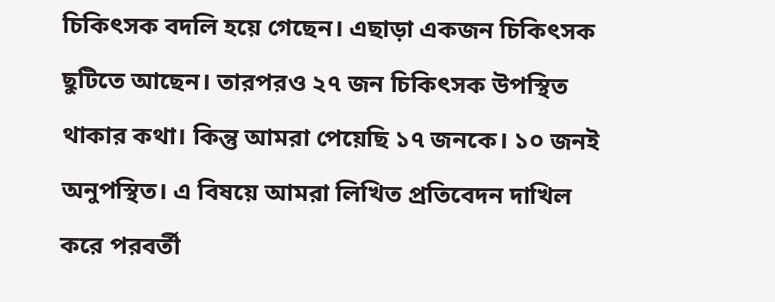চিকিৎসক বদলি হয়ে গেছেন। এছাড়া একজন চিকিৎসক ছুটিতে আছেন। তারপরও ২৭ জন চিকিৎসক উপস্থিত থাকার কথা। কিন্তু আমরা পেয়েছি ১৭ জনকে। ১০ জনই অনুপস্থিত। এ বিষয়ে আমরা লিখিত প্রতিবেদন দাখিল করে পরবর্তী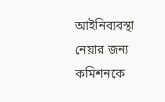আইনিব্যবস্থা নেয়ার জন্য কমিশনকে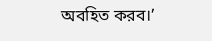অবহিত করব।’